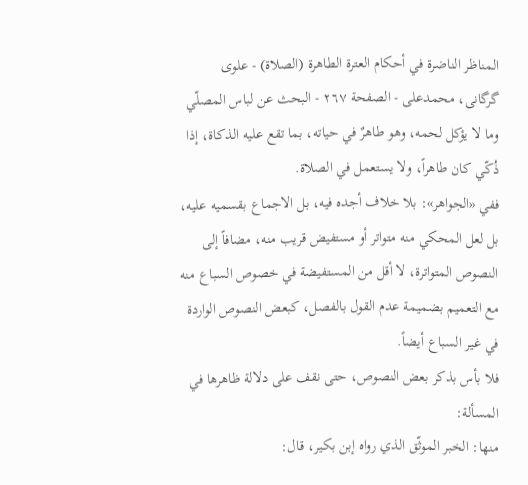المناظر الناضرة في أحکام العترة الطاهرة (الصلاة) - علوی گرگانی، محمدعلی - الصفحة ٢٦٧ - البحث عن لباس المصلّي
وما لا يؤكل لحمه، وهو طاهرٌ في حياته، بما تقع عليه الذكاة، إذا ذُكّي كان طاهراً، ولا يستعمل في الصلاة.
ففي «الجواهر»: بلا خلاف أجده فيه، بل الاجماع بقسميه عليه، بل لعل المحكي منه متواتر أو مستفيض قريب منه، مضافاً إلى النصوص المتواترة، لا أقل من المستفيضة في خصوص السباع منه مع التعميم بضميمة عدم القول بالفصل، كبعض النصوص الواردة في غير السباع أيضاً.
فلا بأس بذكر بعض النصوص، حتى نقف على دلالة ظاهرها في المسألة:
منها: الخبر الموثّق الذي رواه إبن بكير، قال: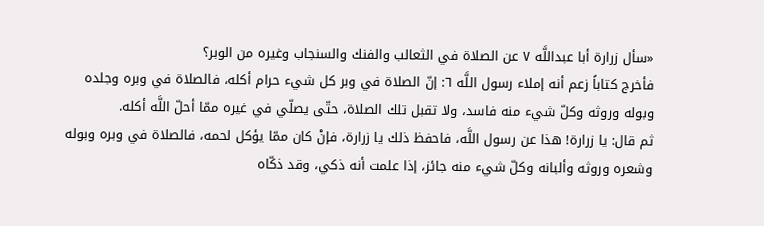«سأل زرارة أبا عبداللَّه ٧ عن الصلاة في الثعالب والفنك والسنجاب وغيره من الوبر؟
فأخرج كتاباً زعم أنه إملاء رسول اللَّه ٦: إنّ الصلاة في وبر كل شيء حرام أكله، فالصلاة في وبره وجلده وبوله وروثه وكلّ شيء منه فاسد، ولا تقبل تلك الصلاة، حتّى يصلّي في غيره ممّا أحلّ اللَّه أكله.
ثم قال: يا زرارة! هذا عن رسول اللَّه، فاحفظ ذلك يا زرارة، فإنْ كان ممّا يؤكل لحمه، فالصلاة في وبره وبوله وشعره وروثه وألبانه وكلّ شيء منه جائز، إذا علمت أنه ذكي، وقد ذكّاه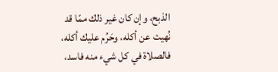الذبح، وإن كان غير ذلك ممّا قد نُهيت عن أكله، وحَرُم عليك أكله، فالصلاة في كل شيء منه فاسد،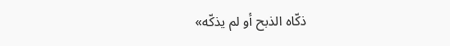ذكّاه الذبح أو لم يذكّه»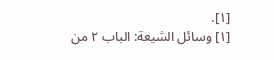[١].
[١] وسائل الشيعة: الباب ٢ من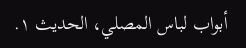أبواب لباس المصلي، الحديث ١.